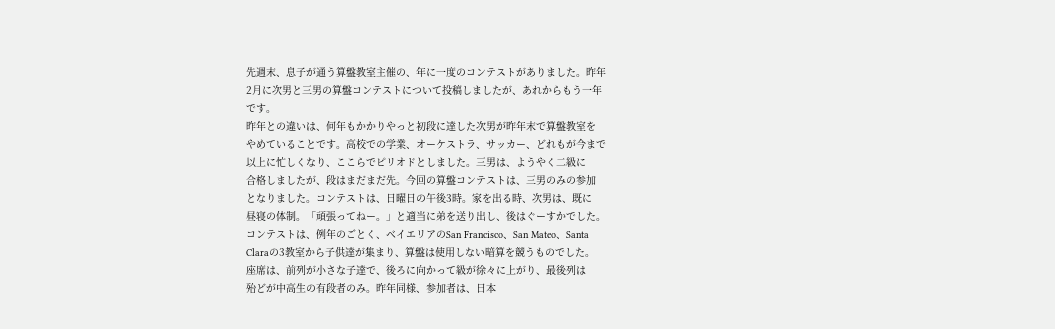先週末、息子が通う算盤教室主催の、年に一度のコンテストがありました。昨年
2月に次男と三男の算盤コンテストについて投稿しましたが、あれからもう一年
です。
昨年との違いは、何年もかかりやっと初段に達した次男が昨年末で算盤教室を
やめていることです。高校での学業、オーケストラ、サッカー、どれもが今まで
以上に忙しくなり、ここらでピリオドとしました。三男は、ようやく二級に
合格しましたが、段はまだまだ先。今回の算盤コンテストは、三男のみの参加
となりました。コンテストは、日曜日の午後3時。家を出る時、次男は、既に
昼寝の体制。「頑張ってねー。」と適当に弟を送り出し、後はぐーすかでした。
コンテストは、例年のごとく、ベイエリアのSan Francisco、San Mateo、Santa
Claraの3教室から子供達が集まり、算盤は使用しない暗算を競うものでした。
座席は、前列が小さな子達で、後ろに向かって級が徐々に上がり、最後列は
殆どが中高生の有段者のみ。昨年同様、参加者は、日本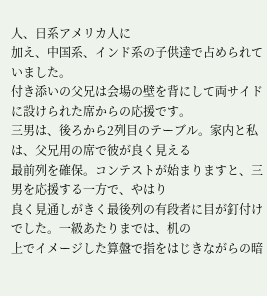人、日系アメリカ人に
加え、中国系、インド系の子供達で占められていました。
付き添いの父兄は会場の壁を背にして両サイドに設けられた席からの応援です。
三男は、後ろから2列目のテーブル。家内と私は、父兄用の席で彼が良く見える
最前列を確保。コンテストが始まりますと、三男を応援する一方で、やはり
良く見通しがきく最後列の有段者に目が釘付けでした。一級あたりまでは、机の
上でイメージした算盤で指をはじきながらの暗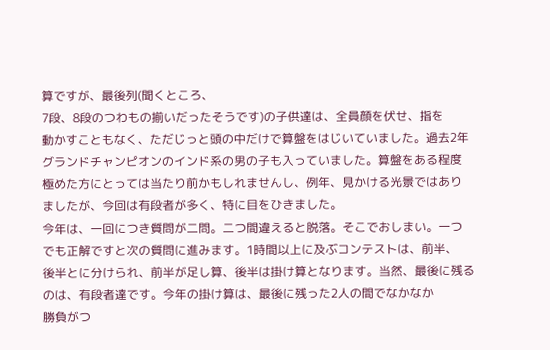算ですが、最後列(聞くところ、
7段、8段のつわもの揃いだったそうです)の子供達は、全員顔を伏せ、指を
動かすこともなく、ただじっと頭の中だけで算盤をはじいていました。過去2年
グランドチャンピオンのインド系の男の子も入っていました。算盤をある程度
極めた方にとっては当たり前かもしれませんし、例年、見かける光景ではあり
ましたが、今回は有段者が多く、特に目をひきました。
今年は、一回につき質問が二問。二つ間違えると脱落。そこでおしまい。一つ
でも正解ですと次の質問に進みます。1時間以上に及ぶコンテストは、前半、
後半とに分けられ、前半が足し算、後半は掛け算となります。当然、最後に残る
のは、有段者達です。今年の掛け算は、最後に残った2人の間でなかなか
勝負がつ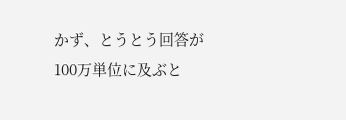かず、とうとう回答が100万単位に及ぶと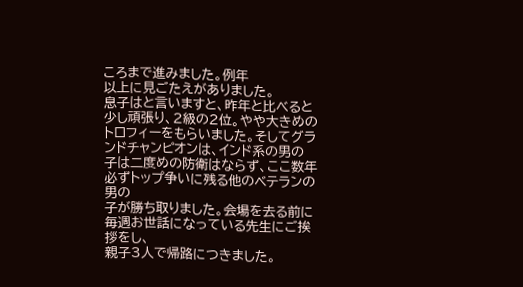ころまで進みました。例年
以上に見ごたえがありました。
息子はと言いますと、昨年と比べると少し頑張り、2級の2位。やや大きめの
トロフィーをもらいました。そしてグランドチャンピオンは、インド系の男の
子は二度めの防衛はならず、ここ数年必ずトップ争いに残る他のベテランの男の
子が勝ち取りました。会場を去る前に毎週お世話になっている先生にご挨拶をし、
親子3人で帰路につきました。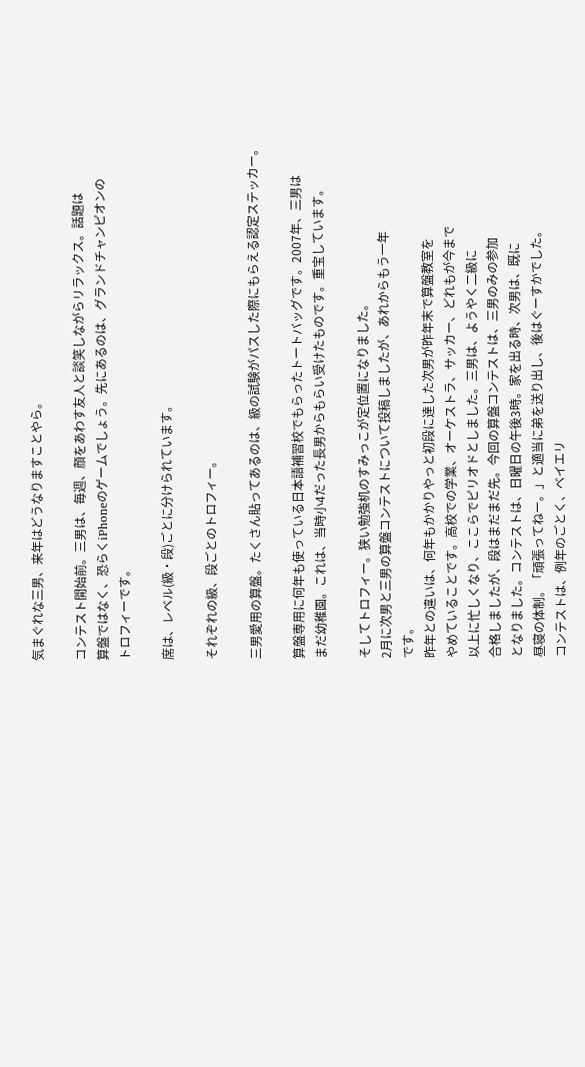気まぐれな三男、来年はどうなりますことやら。

コンテスト開始前。三男は、毎週、顔をあわす友人と談笑しながらリラックス。話題は
算盤ではなく、恐らくiPhoneのゲームでしょう。先にあるのは、グランドチャンピオンの
トロフィーです。

席は、レベル(級・段)ごとに分けられています。

それぞれの級、段ごとのトロフィー。

三男愛用の算盤。たくさん貼ってあるのは、級の試験がパスした際にもらえる認定ステッカー。

算盤専用に何年も使っている日本語補習校でもらったトートバッグです。2007年、三男は
まだ幼稚園。これは、当時小4だった長男からもらい受けたものです。重宝しています。

そしてトロフィー。狭い勉強机のすみっこが定位置になりました。
2月に次男と三男の算盤コンテストについて投稿しましたが、あれからもう一年
です。
昨年との違いは、何年もかかりやっと初段に達した次男が昨年末で算盤教室を
やめていることです。高校での学業、オーケストラ、サッカー、どれもが今まで
以上に忙しくなり、ここらでピリオドとしました。三男は、ようやく二級に
合格しましたが、段はまだまだ先。今回の算盤コンテストは、三男のみの参加
となりました。コンテストは、日曜日の午後3時。家を出る時、次男は、既に
昼寝の体制。「頑張ってねー。」と適当に弟を送り出し、後はぐーすかでした。
コンテストは、例年のごとく、ベイエリ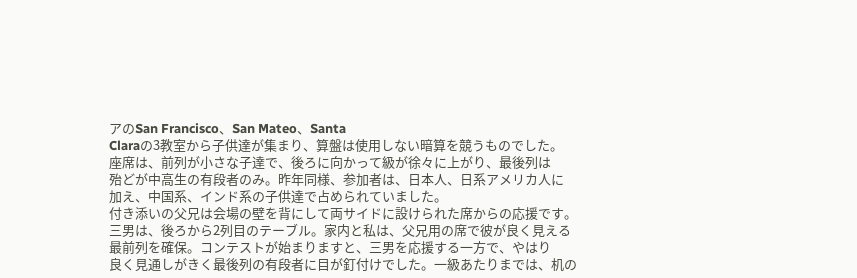アのSan Francisco、San Mateo、Santa
Claraの3教室から子供達が集まり、算盤は使用しない暗算を競うものでした。
座席は、前列が小さな子達で、後ろに向かって級が徐々に上がり、最後列は
殆どが中高生の有段者のみ。昨年同様、参加者は、日本人、日系アメリカ人に
加え、中国系、インド系の子供達で占められていました。
付き添いの父兄は会場の壁を背にして両サイドに設けられた席からの応援です。
三男は、後ろから2列目のテーブル。家内と私は、父兄用の席で彼が良く見える
最前列を確保。コンテストが始まりますと、三男を応援する一方で、やはり
良く見通しがきく最後列の有段者に目が釘付けでした。一級あたりまでは、机の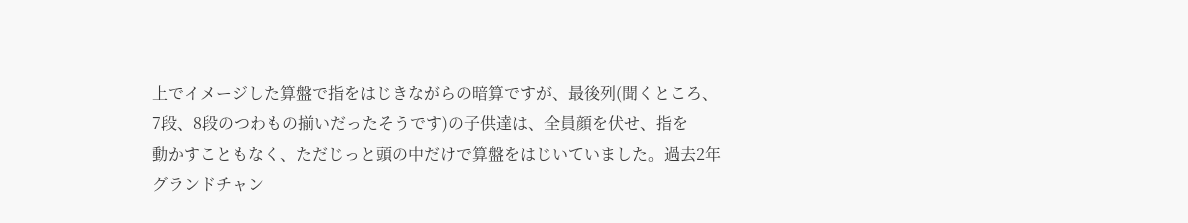上でイメージした算盤で指をはじきながらの暗算ですが、最後列(聞くところ、
7段、8段のつわもの揃いだったそうです)の子供達は、全員顔を伏せ、指を
動かすこともなく、ただじっと頭の中だけで算盤をはじいていました。過去2年
グランドチャン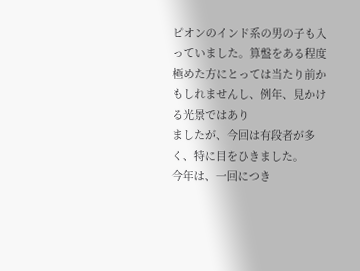ピオンのインド系の男の子も入っていました。算盤をある程度
極めた方にとっては当たり前かもしれませんし、例年、見かける光景ではあり
ましたが、今回は有段者が多く、特に目をひきました。
今年は、一回につき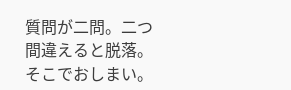質問が二問。二つ間違えると脱落。そこでおしまい。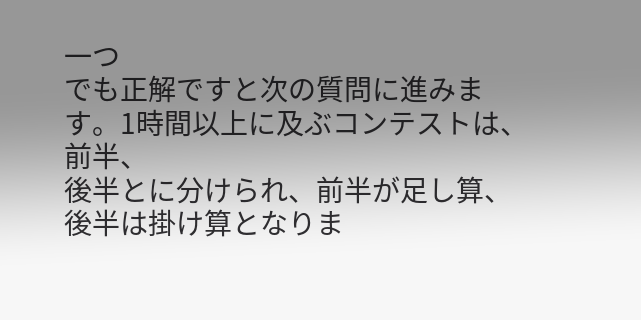一つ
でも正解ですと次の質問に進みます。1時間以上に及ぶコンテストは、前半、
後半とに分けられ、前半が足し算、後半は掛け算となりま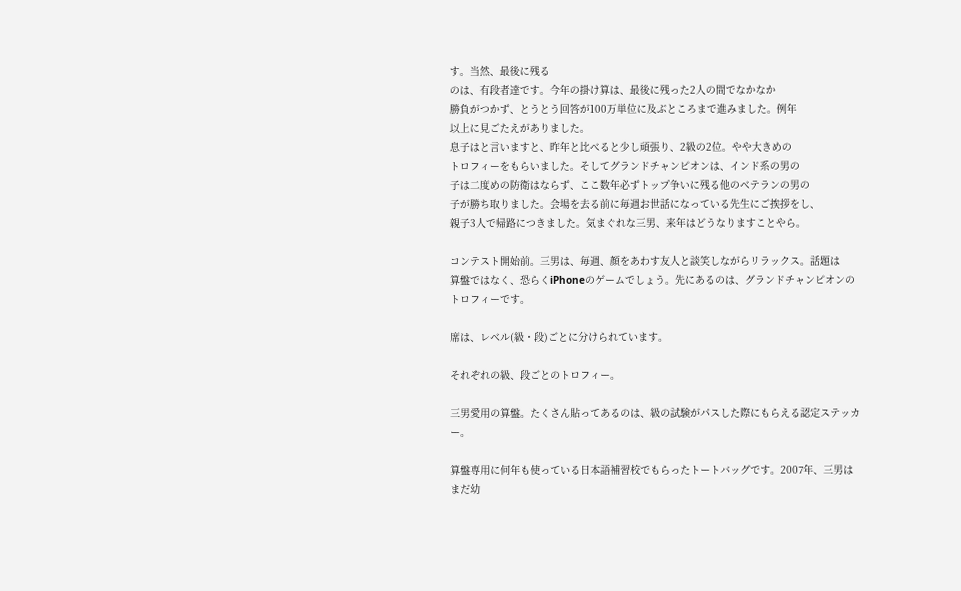す。当然、最後に残る
のは、有段者達です。今年の掛け算は、最後に残った2人の間でなかなか
勝負がつかず、とうとう回答が100万単位に及ぶところまで進みました。例年
以上に見ごたえがありました。
息子はと言いますと、昨年と比べると少し頑張り、2級の2位。やや大きめの
トロフィーをもらいました。そしてグランドチャンピオンは、インド系の男の
子は二度めの防衛はならず、ここ数年必ずトップ争いに残る他のベテランの男の
子が勝ち取りました。会場を去る前に毎週お世話になっている先生にご挨拶をし、
親子3人で帰路につきました。気まぐれな三男、来年はどうなりますことやら。

コンテスト開始前。三男は、毎週、顔をあわす友人と談笑しながらリラックス。話題は
算盤ではなく、恐らくiPhoneのゲームでしょう。先にあるのは、グランドチャンピオンの
トロフィーです。

席は、レベル(級・段)ごとに分けられています。

それぞれの級、段ごとのトロフィー。

三男愛用の算盤。たくさん貼ってあるのは、級の試験がパスした際にもらえる認定ステッカー。

算盤専用に何年も使っている日本語補習校でもらったトートバッグです。2007年、三男は
まだ幼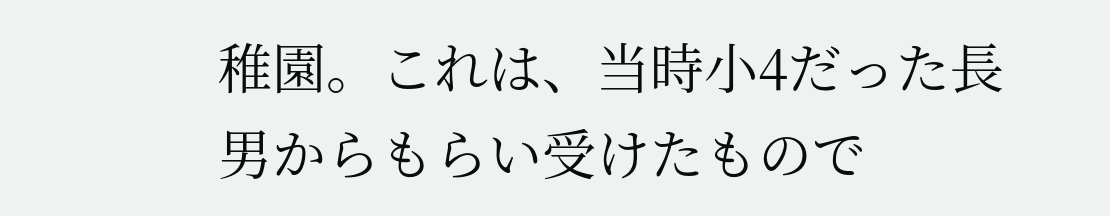稚園。これは、当時小4だった長男からもらい受けたもので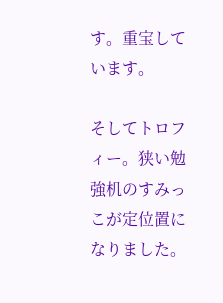す。重宝しています。

そしてトロフィー。狭い勉強机のすみっこが定位置になりました。